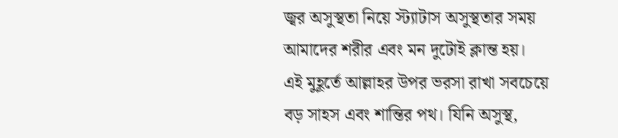জ্বর অসুস্থতা নিয়ে স্ট্যাটাস অসুস্থতার সময় আমাদের শরীর এবং মন দুটোই ক্লান্ত হয়। এই মুহূর্তে আল্লাহর উপর ভরসা রাখা সবচেয়ে বড় সাহস এবং শান্তির পথ। যিনি অসুস্থ,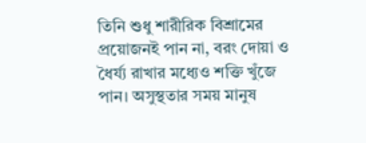তিনি শুধু শারীরিক বিশ্রামের প্রয়োজনই পান না, বরং দোয়া ও ধৈর্য্য রাখার মধ্যেও শক্তি খুঁজে পান। অসুস্থতার সময় মানুষ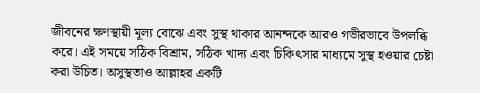জীবনের ক্ষণস্থায়ী মূল্য বোঝে এবং সুস্থ থাকার আনন্দকে আরও গভীরভাবে উপলব্ধি করে। এই সময়ে সঠিক বিশ্রাম, সঠিক খাদ্য এবং চিকিৎসার মাধ্যমে সুস্থ হওয়ার চেষ্টা করা উচিত। অসুস্থতাও আল্লাহর একটি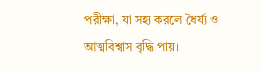পরীক্ষা, যা সহ্য করলে ধৈর্য্য ও আত্মবিশ্বাস বৃদ্ধি পায়।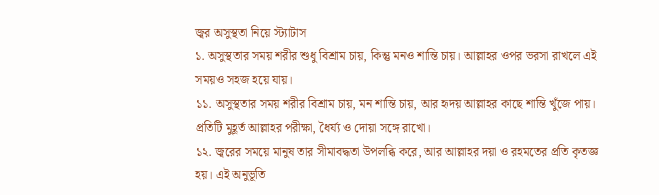জ্বর অসুস্থতা নিয়ে স্ট্যাটাস
১. অসুস্থতার সময় শরীর শুধু বিশ্রাম চায়, কিন্তু মনও শান্তি চায়। আল্লাহর ওপর ভরসা রাখলে এই সময়ও সহজ হয়ে যায়।
১১. অসুস্থতার সময় শরীর বিশ্রাম চায়, মন শান্তি চায়, আর হৃদয় আল্লাহর কাছে শান্তি খুঁজে পায়। প্রতিটি মুহূর্ত আল্লাহর পরীক্ষা, ধৈর্য্য ও দোয়া সঙ্গে রাখো।
১২. জ্বরের সময়ে মানুষ তার সীমাবদ্ধতা উপলব্ধি করে, আর আল্লাহর দয়া ও রহমতের প্রতি কৃতজ্ঞ হয়। এই অনুভূতি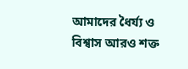আমাদের ধৈর্য্য ও বিশ্বাস আরও শক্ত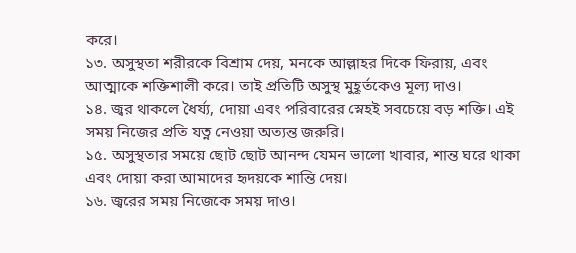করে।
১৩. অসুস্থতা শরীরকে বিশ্রাম দেয়, মনকে আল্লাহর দিকে ফিরায়, এবং আত্মাকে শক্তিশালী করে। তাই প্রতিটি অসুস্থ মুহূর্তকেও মূল্য দাও।
১৪. জ্বর থাকলে ধৈর্য্য, দোয়া এবং পরিবারের স্নেহই সবচেয়ে বড় শক্তি। এই সময় নিজের প্রতি যত্ন নেওয়া অত্যন্ত জরুরি।
১৫. অসুস্থতার সময়ে ছোট ছোট আনন্দ যেমন ভালো খাবার, শান্ত ঘরে থাকা এবং দোয়া করা আমাদের হৃদয়কে শান্তি দেয়।
১৬. জ্বরের সময় নিজেকে সময় দাও।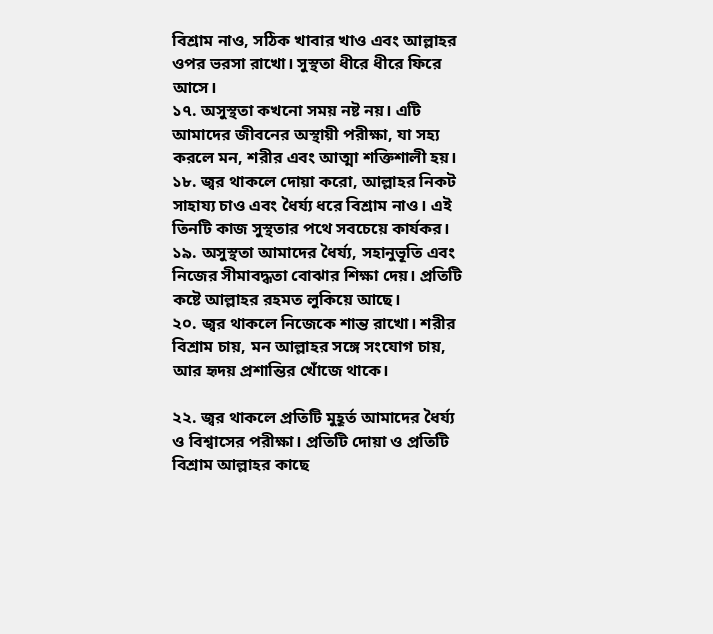বিশ্রাম নাও, সঠিক খাবার খাও এবং আল্লাহর ওপর ভরসা রাখো। সুস্থতা ধীরে ধীরে ফিরে আসে।
১৭. অসুস্থতা কখনো সময় নষ্ট নয়। এটি আমাদের জীবনের অস্থায়ী পরীক্ষা, যা সহ্য করলে মন, শরীর এবং আত্মা শক্তিশালী হয়।
১৮. জ্বর থাকলে দোয়া করো, আল্লাহর নিকট সাহায্য চাও এবং ধৈর্য্য ধরে বিশ্রাম নাও। এই তিনটি কাজ সুস্থতার পথে সবচেয়ে কার্যকর।
১৯. অসুস্থতা আমাদের ধৈর্য্য, সহানুভূতি এবং নিজের সীমাবদ্ধতা বোঝার শিক্ষা দেয়। প্রতিটি কষ্টে আল্লাহর রহমত লুকিয়ে আছে।
২০. জ্বর থাকলে নিজেকে শান্ত রাখো। শরীর বিশ্রাম চায়, মন আল্লাহর সঙ্গে সংযোগ চায়, আর হৃদয় প্রশান্তির খোঁজে থাকে।

২২. জ্বর থাকলে প্রতিটি মুহূর্ত আমাদের ধৈর্য্য ও বিশ্বাসের পরীক্ষা। প্রতিটি দোয়া ও প্রতিটি বিশ্রাম আল্লাহর কাছে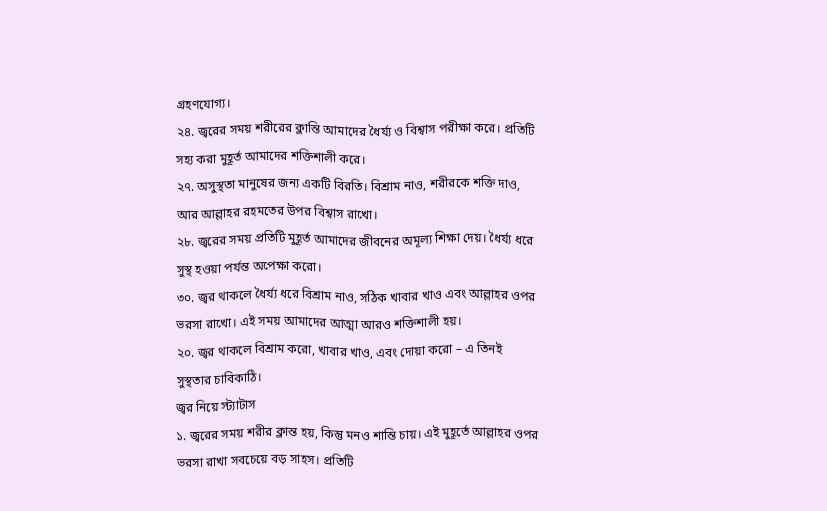গ্রহণযোগ্য।
২৪. জ্বরের সময় শরীরের ক্লান্তি আমাদের ধৈর্য্য ও বিশ্বাস পরীক্ষা করে। প্রতিটি সহ্য করা মুহূর্ত আমাদের শক্তিশালী করে।
২৭. অসুস্থতা মানুষের জন্য একটি বিরতি। বিশ্রাম নাও, শরীরকে শক্তি দাও, আর আল্লাহর রহমতের উপর বিশ্বাস রাখো।
২৮. জ্বরের সময় প্রতিটি মুহূর্ত আমাদের জীবনের অমূল্য শিক্ষা দেয়। ধৈর্য্য ধরে সুস্থ হওয়া পর্যন্ত অপেক্ষা করো।
৩০. জ্বর থাকলে ধৈর্য্য ধরে বিশ্রাম নাও, সঠিক খাবার খাও এবং আল্লাহর ওপর ভরসা রাখো। এই সময় আমাদের আত্মা আরও শক্তিশালী হয়।
২০. জ্বর থাকলে বিশ্রাম করো, খাবার খাও, এবং দোয়া করো – এ তিনই সুস্থতার চাবিকাঠি।
জ্বর নিয়ে স্ট্যাটাস
১. জ্বরের সময় শরীর ক্লান্ত হয়, কিন্তু মনও শান্তি চায়। এই মুহূর্তে আল্লাহর ওপর ভরসা রাখা সবচেয়ে বড় সাহস। প্রতিটি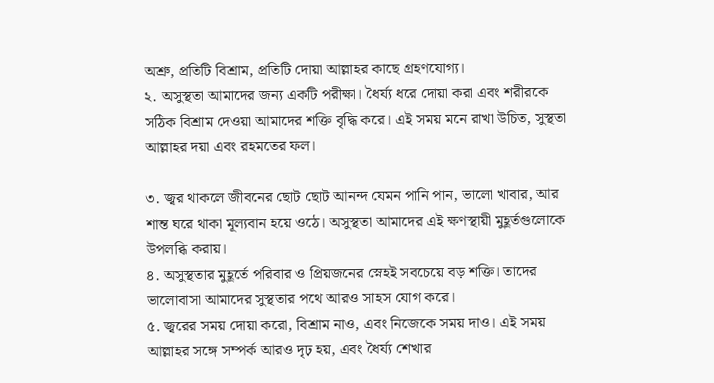অশ্রু, প্রতিটি বিশ্রাম, প্রতিটি দোয়া আল্লাহর কাছে গ্রহণযোগ্য।
২. অসুস্থতা আমাদের জন্য একটি পরীক্ষা। ধৈর্য্য ধরে দোয়া করা এবং শরীরকে সঠিক বিশ্রাম দেওয়া আমাদের শক্তি বৃদ্ধি করে। এই সময় মনে রাখা উচিত, সুস্থতা আল্লাহর দয়া এবং রহমতের ফল।

৩. জ্বর থাকলে জীবনের ছোট ছোট আনন্দ যেমন পানি পান, ভালো খাবার, আর শান্ত ঘরে থাকা মূল্যবান হয়ে ওঠে। অসুস্থতা আমাদের এই ক্ষণস্থায়ী মুহূর্তগুলোকে উপলব্ধি করায়।
৪. অসুস্থতার মুহূর্তে পরিবার ও প্রিয়জনের স্নেহই সবচেয়ে বড় শক্তি। তাদের ভালোবাসা আমাদের সুস্থতার পথে আরও সাহস যোগ করে।
৫. জ্বরের সময় দোয়া করো, বিশ্রাম নাও, এবং নিজেকে সময় দাও। এই সময় আল্লাহর সঙ্গে সম্পর্ক আরও দৃঢ় হয়, এবং ধৈর্য্য শেখার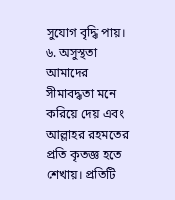সুযোগ বৃদ্ধি পায়।
৬. অসুস্থতা আমাদের সীমাবদ্ধতা মনে করিয়ে দেয় এবং আল্লাহর রহমতের প্রতি কৃতজ্ঞ হতে শেখায়। প্রতিটি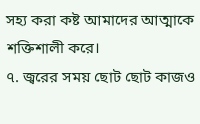সহ্য করা কষ্ট আমাদের আত্মাকে শক্তিশালী করে।
৭. জ্বরের সময় ছোট ছোট কাজও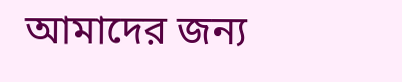আমাদের জন্য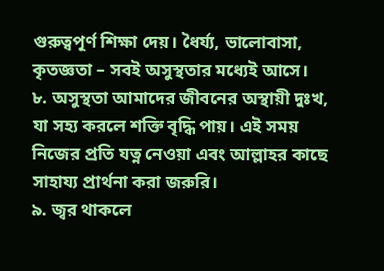গুরুত্বপূর্ণ শিক্ষা দেয়। ধৈর্য্য, ভালোবাসা, কৃতজ্ঞতা – সবই অসুস্থতার মধ্যেই আসে।
৮. অসুস্থতা আমাদের জীবনের অস্থায়ী দুঃখ, যা সহ্য করলে শক্তি বৃদ্ধি পায়। এই সময় নিজের প্রতি যত্ন নেওয়া এবং আল্লাহর কাছে সাহায্য প্রার্থনা করা জরুরি।
৯. জ্বর থাকলে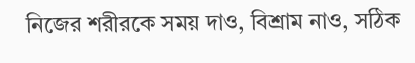নিজের শরীরকে সময় দাও, বিশ্রাম নাও, সঠিক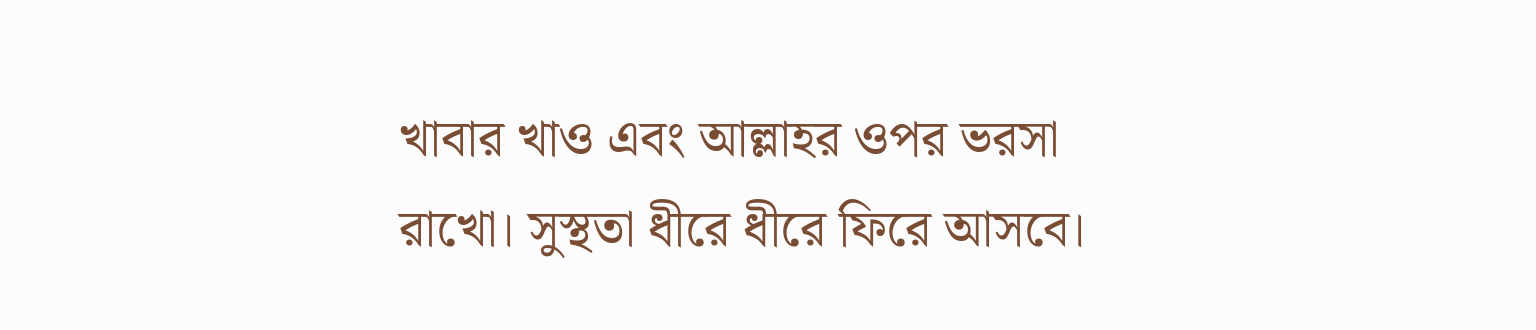খাবার খাও এবং আল্লাহর ওপর ভরসা রাখো। সুস্থতা ধীরে ধীরে ফিরে আসবে।